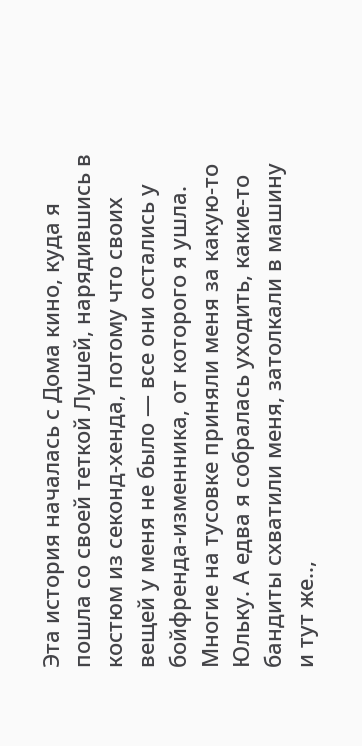Эта история началась с Дома кино, куда я пошла со своей теткой Лушей, нарядившись в костюм из секонд-хенда, потому что своих вещей у меня не было — все они остались у бойфренда-изменника, от которого я ушла. Многие на тусовке приняли меня за какую-то Юльку. А едва я собралась уходить, какие-то бандиты схватили меня, затолкали в машину и тут же..,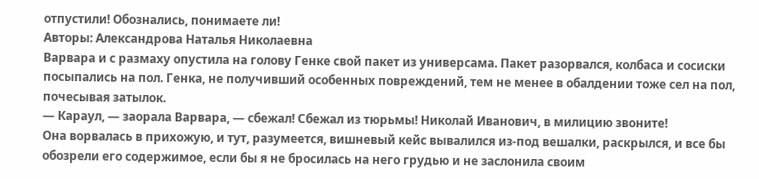отпустили! Обознались, понимаете ли!
Авторы: Александрова Наталья Николаевна
Варвара и с размаху опустила на голову Генке свой пакет из универсама. Пакет разорвался, колбаса и сосиски посыпались на пол. Генка, не получивший особенных повреждений, тем не менее в обалдении тоже сел на пол, почесывая затылок.
— Караул, — заорала Варвара, — сбежал! Сбежал из тюрьмы! Николай Иванович, в милицию звоните!
Она ворвалась в прихожую, и тут, разумеется, вишневый кейс вывалился из-под вешалки, раскрылся, и все бы обозрели его содержимое, если бы я не бросилась на него грудью и не заслонила своим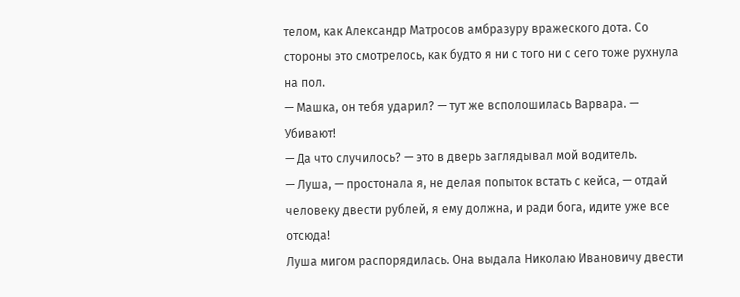телом, как Александр Матросов амбразуру вражеского дота. Со стороны это смотрелось, как будто я ни с того ни с сего тоже рухнула на пол.
— Машка, он тебя ударил? — тут же всполошилась Варвара. — Убивают!
— Да что случилось? — это в дверь заглядывал мой водитель.
— Луша, — простонала я, не делая попыток встать с кейса, — отдай человеку двести рублей, я ему должна, и ради бога, идите уже все отсюда!
Луша мигом распорядилась. Она выдала Николаю Ивановичу двести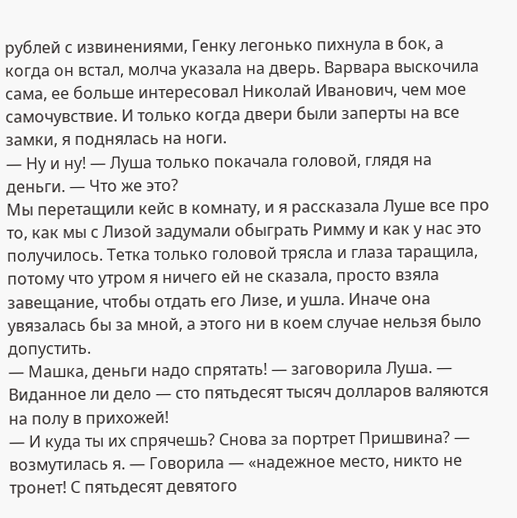рублей с извинениями, Генку легонько пихнула в бок, а когда он встал, молча указала на дверь. Варвара выскочила сама, ее больше интересовал Николай Иванович, чем мое самочувствие. И только когда двери были заперты на все замки, я поднялась на ноги.
— Ну и ну! — Луша только покачала головой, глядя на деньги. — Что же это?
Мы перетащили кейс в комнату, и я рассказала Луше все про то, как мы с Лизой задумали обыграть Римму и как у нас это получилось. Тетка только головой трясла и глаза таращила, потому что утром я ничего ей не сказала, просто взяла завещание, чтобы отдать его Лизе, и ушла. Иначе она увязалась бы за мной, а этого ни в коем случае нельзя было допустить.
— Машка, деньги надо спрятать! — заговорила Луша. — Виданное ли дело — сто пятьдесят тысяч долларов валяются на полу в прихожей!
— И куда ты их спрячешь? Снова за портрет Пришвина? — возмутилась я. — Говорила — «надежное место, никто не тронет! С пятьдесят девятого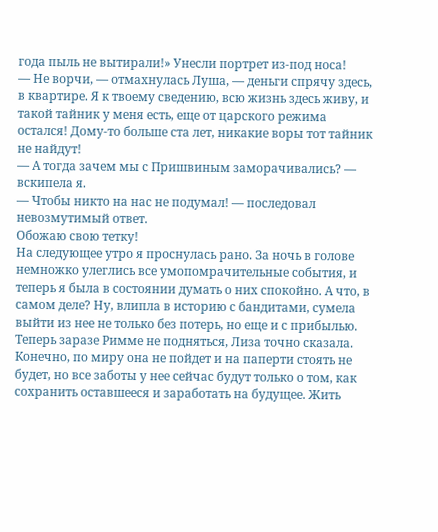года пыль не вытирали!» Унесли портрет из-под носа!
— Не ворчи, — отмахнулась Луша, — деньги спрячу здесь, в квартире. Я к твоему сведению, всю жизнь здесь живу, и такой тайник у меня есть, еще от царского режима остался! Дому-то больше ста лет, никакие воры тот тайник не найдут!
— А тогда зачем мы с Пришвиным заморачивались? — вскипела я.
— Чтобы никто на нас не подумал! — последовал невозмутимый ответ.
Обожаю свою тетку!
На следующее утро я проснулась рано. За ночь в голове немножко улеглись все умопомрачительные события, и теперь я была в состоянии думать о них спокойно. А что, в самом деле? Ну, влипла в историю с бандитами, сумела выйти из нее не только без потерь, но еще и с прибылью. Теперь заразе Римме не подняться, Лиза точно сказала. Конечно, по миру она не пойдет и на паперти стоять не будет, но все заботы у нее сейчас будут только о том, как сохранить оставшееся и заработать на будущее. Жить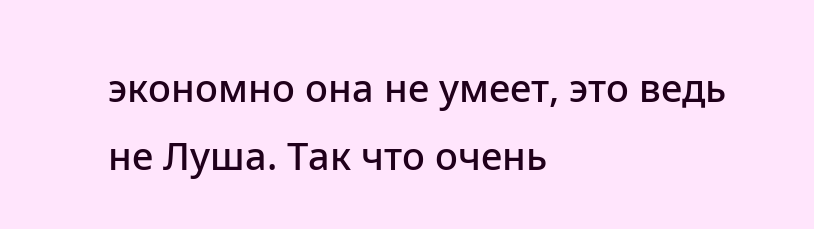экономно она не умеет, это ведь не Луша. Так что очень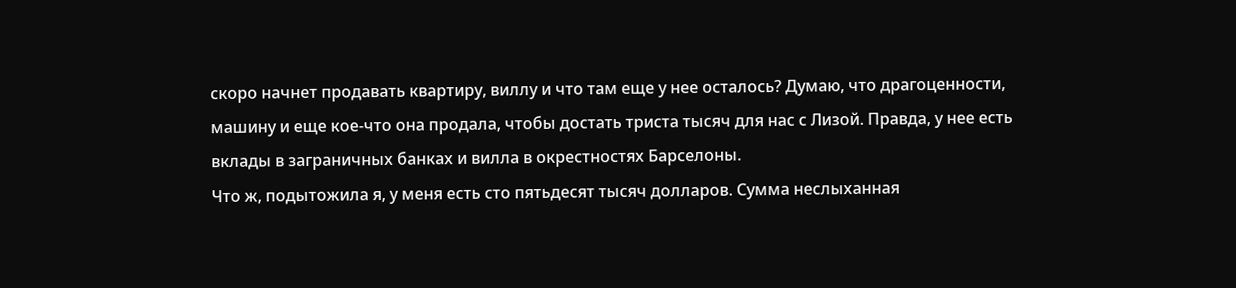скоро начнет продавать квартиру, виллу и что там еще у нее осталось? Думаю, что драгоценности, машину и еще кое-что она продала, чтобы достать триста тысяч для нас с Лизой. Правда, у нее есть вклады в заграничных банках и вилла в окрестностях Барселоны.
Что ж, подытожила я, у меня есть сто пятьдесят тысяч долларов. Сумма неслыханная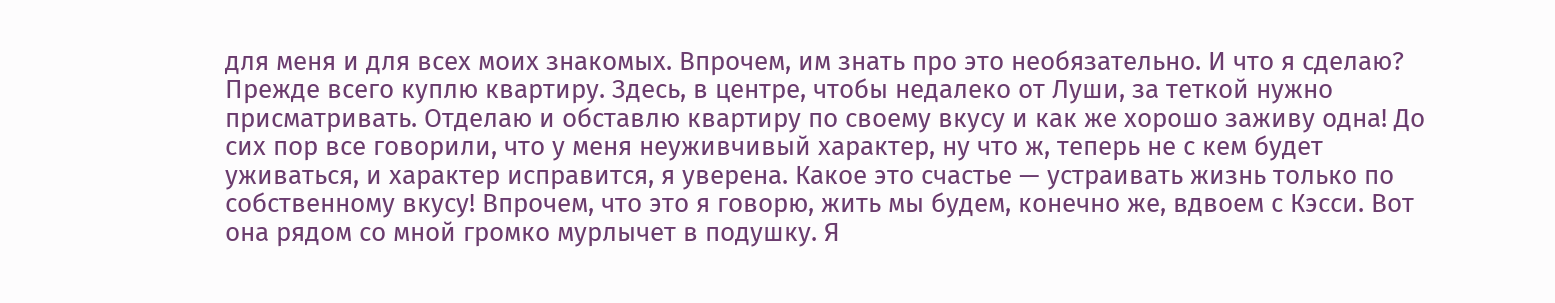для меня и для всех моих знакомых. Впрочем, им знать про это необязательно. И что я сделаю? Прежде всего куплю квартиру. Здесь, в центре, чтобы недалеко от Луши, за теткой нужно присматривать. Отделаю и обставлю квартиру по своему вкусу и как же хорошо заживу одна! До сих пор все говорили, что у меня неуживчивый характер, ну что ж, теперь не с кем будет уживаться, и характер исправится, я уверена. Какое это счастье — устраивать жизнь только по собственному вкусу! Впрочем, что это я говорю, жить мы будем, конечно же, вдвоем с Кэсси. Вот она рядом со мной громко мурлычет в подушку. Я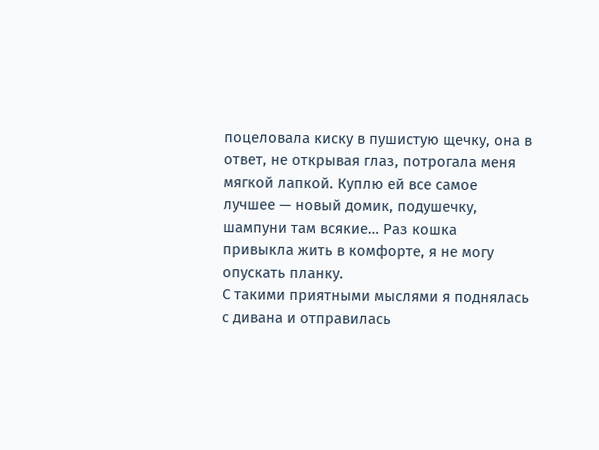поцеловала киску в пушистую щечку, она в ответ, не открывая глаз, потрогала меня мягкой лапкой. Куплю ей все самое лучшее — новый домик, подушечку, шампуни там всякие… Раз кошка привыкла жить в комфорте, я не могу опускать планку.
С такими приятными мыслями я поднялась с дивана и отправилась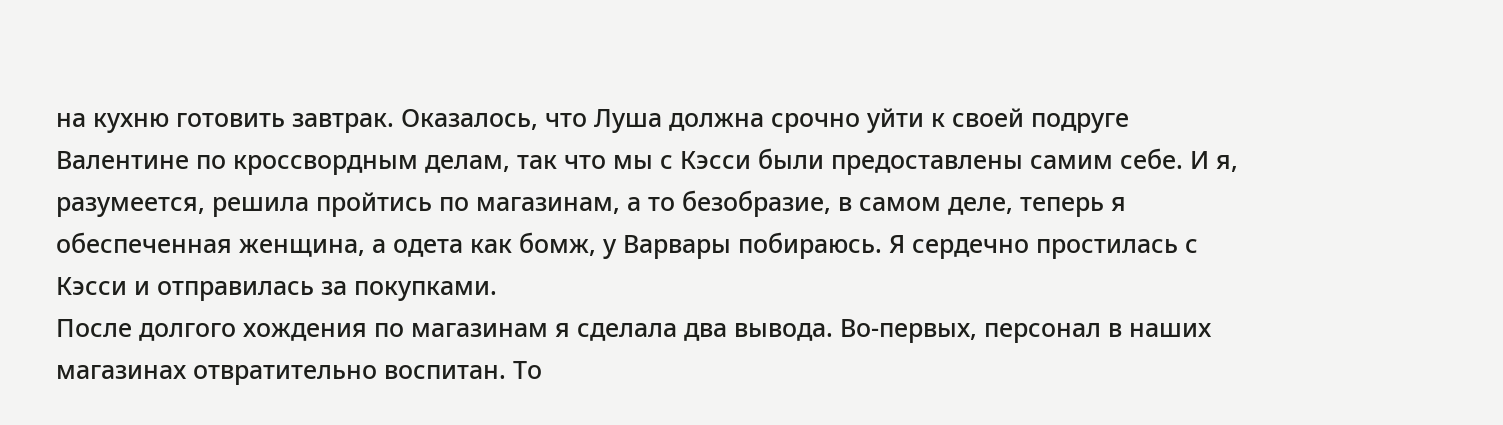на кухню готовить завтрак. Оказалось, что Луша должна срочно уйти к своей подруге Валентине по кроссвордным делам, так что мы с Кэсси были предоставлены самим себе. И я, разумеется, решила пройтись по магазинам, а то безобразие, в самом деле, теперь я обеспеченная женщина, а одета как бомж, у Варвары побираюсь. Я сердечно простилась с Кэсси и отправилась за покупками.
После долгого хождения по магазинам я сделала два вывода. Во-первых, персонал в наших магазинах отвратительно воспитан. То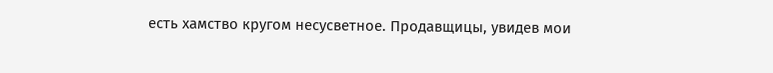есть хамство кругом несусветное. Продавщицы, увидев мои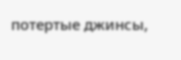потертые джинсы,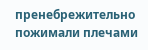пренебрежительно пожимали плечами